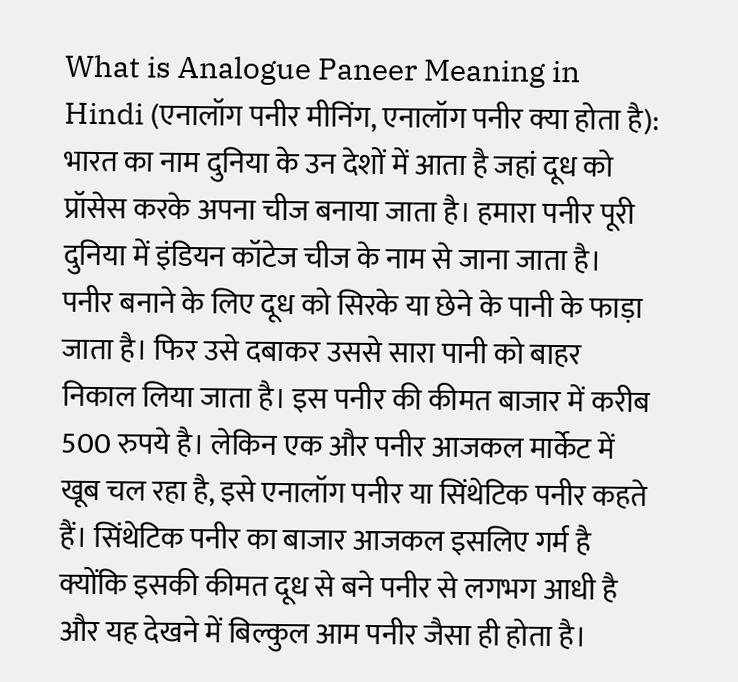What is Analogue Paneer Meaning in Hindi (एनालॉग पनीर मीनिंग, एनालॉग पनीर क्या होता है): भारत का नाम दुनिया के उन देशों में आता है जहां दूध को प्रॉसेस करके अपना चीज बनाया जाता है। हमारा पनीर पूरी दुनिया में इंडियन कॉटेज चीज के नाम से जाना जाता है। पनीर बनाने के लिए दूध को सिरके या छेने के पानी के फाड़ा जाता है। फिर उसे दबाकर उससे सारा पानी को बाहर निकाल लिया जाता है। इस पनीर की कीमत बाजार में करीब 500 रुपये है। लेकिन एक और पनीर आजकल मार्केट में खूब चल रहा है, इसे एनालॉग पनीर या सिंथेटिक पनीर कहते हैं। सिंथेटिक पनीर का बाजार आजकल इसलिए गर्म है क्योंकि इसकी कीमत दूध से बने पनीर से लगभग आधी है और यह देखने में बिल्कुल आम पनीर जैसा ही होता है।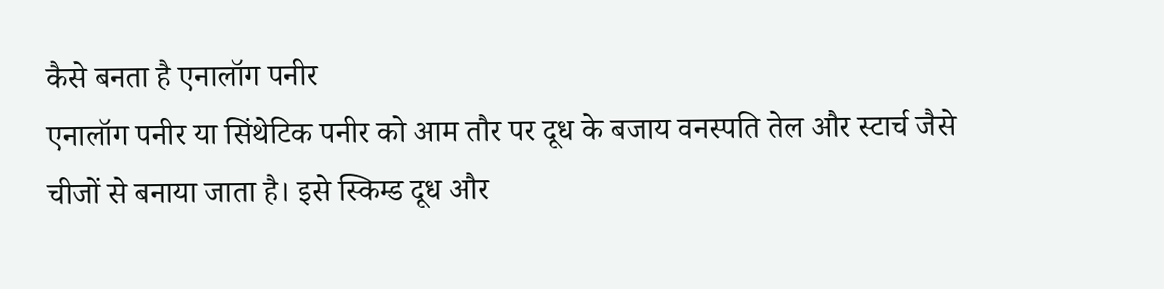कैसे बनता है एनालॉग पनीर
एनालॉग पनीर या सिंथेटिक पनीर को आम तौर पर दूध के बजाय वनस्पति तेल और स्टार्च जैसे चीजों से बनाया जाता है। इसे स्किम्ड दूध और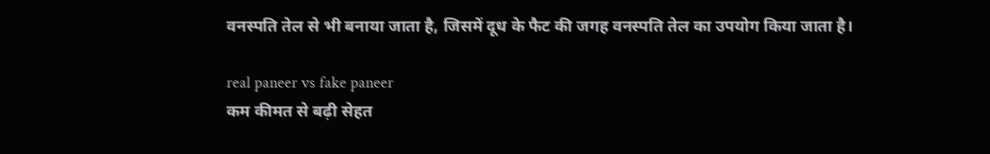वनस्पति तेल से भी बनाया जाता है, जिसमें दूध के फैट की जगह वनस्पति तेल का उपयोग किया जाता है।

real paneer vs fake paneer
कम कीमत से बढ़ी सेहत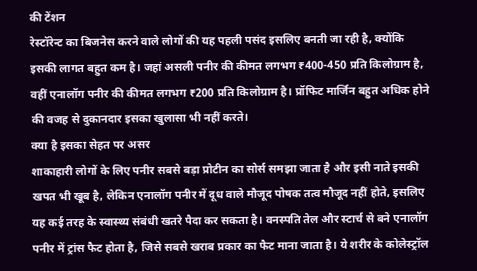की टेंशन
रेस्टॉरेन्ट का बिजनेस करने वाले लोगों की यह पहली पसंद इसलिए बनती जा रही है, क्योंकि इसकी लागत बहुत कम है। जहां असली पनीर की कीमत लगभग ₹400-450 प्रति किलोग्राम है, वहीं एनालॉग पनीर की कीमत लगभग ₹200 प्रति किलोग्राम है। प्रॉफिट मार्जिन बहुत अधिक होने की वजह से दुकानदार इसका खुलासा भी नहीं करते।
क्या है इसका सेहत पर असर
शाकाहारी लोगों के लिए पनीर सबसे बड़ा प्रोटीन का सोर्स समझा जाता है और इसी नाते इसकी खपत भी खूब है, लेकिन एनालॉग पनीर में दूध वाले मौजूद पोषक तत्व मौजूद नहीं होते, इसलिए यह कई तरह के स्वास्थ्य संबंधी खतरे पैदा कर सकता है। वनस्पति तेल और स्टार्च से बने एनालॉग पनीर में ट्रांस फैट होता है, जिसे सबसे खराब प्रकार का फैट माना जाता है। ये शरीर के कोलेस्ट्रॉल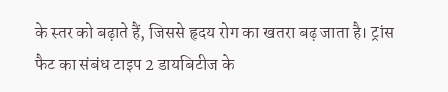के स्तर को बढ़ाते हैं, जिससे हृदय रोग का खतरा बढ़ जाता है। ट्रांस फैट का संबंध टाइप 2 डायबिटीज के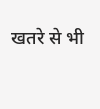खतरे से भी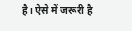है। ऐसे में जरूरी है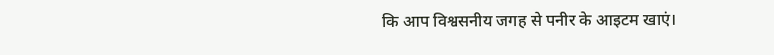कि आप विश्वसनीय जगह से पनीर के आइटम खाएं।